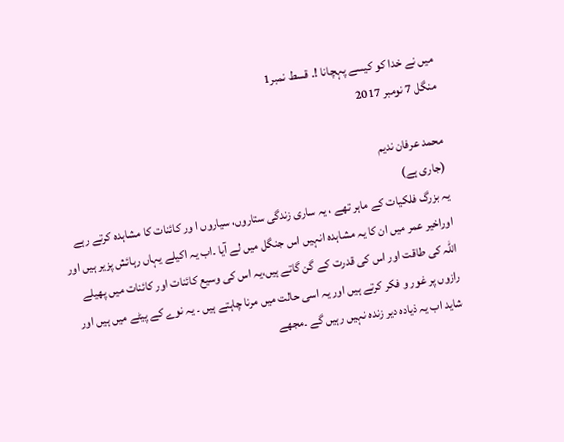میں نے خدا کو کیسے پہچانا !۔ قسط نمبر1
منگل 7 نومبر 2017

محمد عرفان ندیم
(جاری ہے)
یہ بزرگ فلکیات کے ماہر تھے ، یہ ساری زندگی ستاروں، سیاروں ا ور کائنات کا مشاہدہ کرتے رہے اوراخیر عمر میں ان کا یہ مشاہدہ انہیں اس جنگل میں لے آیا ۔اب یہ اکیلے یہاں رہائش پزیر ہیں اور اللہ کی طاقت اور اس کی قدرت کے گن گاتے ہیں،یہ اس کی وسیع کائنات اور کائنات میں پھیلے رازوں پر غور و فکر کرتے ہیں اور یہ اسی حالت میں مرنا چاہتے ہیں ۔ یہ نوے کے پیٹے میں ہیں اور شاید اب یہ ذیادہ دیر زندہ نہیں رہیں گے ۔مجھے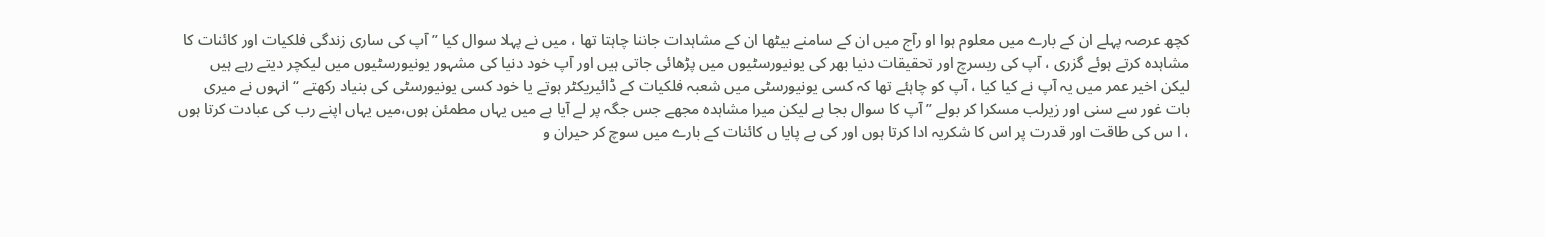کچھ عرصہ پہلے ان کے بارے میں معلوم ہوا او رآج میں ان کے سامنے بیٹھا ان کے مشاہدات جاننا چاہتا تھا ، میں نے پہلا سوال کیا ” آپ کی ساری زندگی فلکیات اور کائنات کا مشاہدہ کرتے ہوئے گزری ، آپ کی ریسرچ اور تحقیقات دنیا بھر کی یونیورسٹیوں میں پڑھائی جاتی ہیں اور آپ خود دنیا کی مشہور یونیورسٹیوں میں لیکچر دیتے رہے ہیں لیکن اخیر عمر میں یہ آپ نے کیا کیا ، آپ کو چاہئے تھا کہ کسی یونیورسٹی میں شعبہ فلکیات کے ڈائیریکٹر ہوتے یا خود کسی یونیورسٹی کی بنیاد رکھتے “ انہوں نے میری بات غور سے سنی اور زیرلب مسکرا کر بولے ” آپ کا سوال بجا ہے لیکن میرا مشاہدہ مجھے جس جگہ پر لے آیا ہے میں یہاں مطمئن ہوں،میں یہاں اپنے رب کی عبادت کرتا ہوں ، ا س کی طاقت اور قدرت پر اس کا شکریہ ادا کرتا ہوں اور کی بے پایا ں کائنات کے بارے میں سوچ کر حیران و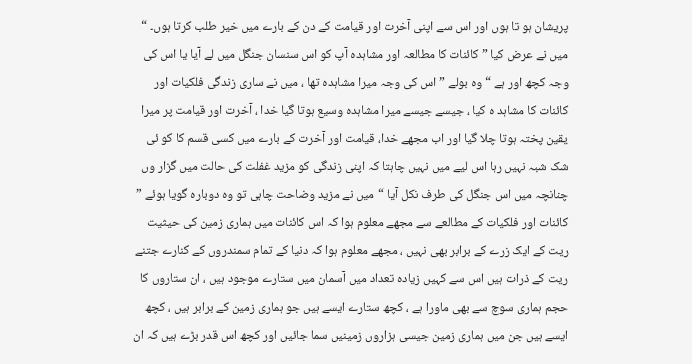پریشان ہو تا ہوں اور اس سے اپنی آخرت اور قیامت کے دن کے بارے میں خیر طلب کرتا ہوں۔ “ میں نے عرض کیا ”کائنات کا مطالعہ اور مشاہدہ آپ کو اس سنسان جنگل میں لے آیا یا اس کی وجہ کچھ اور ہے “وہ بولے ” اس کی وجہ میرا مشاہدہ تھا ، میں نے ساری زندگی فلکیات اور کائنات کا مشاہد ہ کیا ، جیسے جیسے میرا مشاہدہ وسیع ہوتا گیا خدا ، آخرت اور قیامت پر میرا یقین پختہ ہوتا چلا گیا اور اب مجھے خدا، قیامت اور آخرت کے بارے میں کسی قسم کا کو ئی شک شبہ نہیں رہا اس لیے میں نہیں چاہتا کہ اپنی زندگی کو مزید غفلت کی حالت میں گزار وں چنانچہ میں اس جنگل کی طرف نکل آیا “میں نے مزید وضاحت چاہی تو وہ دوبارہ گویا ہوئے ” کائنات اور فلکیات کے مطالعے سے مجھے معلوم ہوا کہ اس کائنات میں ہماری زمین کی حیثیت ریت کے ایک زرے کے برابر بھی نہیں ، مجھے معلوم ہوا کہ دنیا کے تمام سمندروں کے کنارے جتنے ریت کے ذرات ہیں اس سے کہیں زیادہ تعداد میں آسمان میں ستارے موجود ہیں ، ان ستاروں کا حجم ہماری سوچ سے بھی ماورا ہے ، کچھ ستارے ایسے ہیں جو ہماری زمین کے برابر ہیں ، کچھ ایسے ہیں جن میں ہماری زمین جیسی ہزاروں زمینیں سما جائیں اور کچھ اس قدر بڑے ہیں کہ ان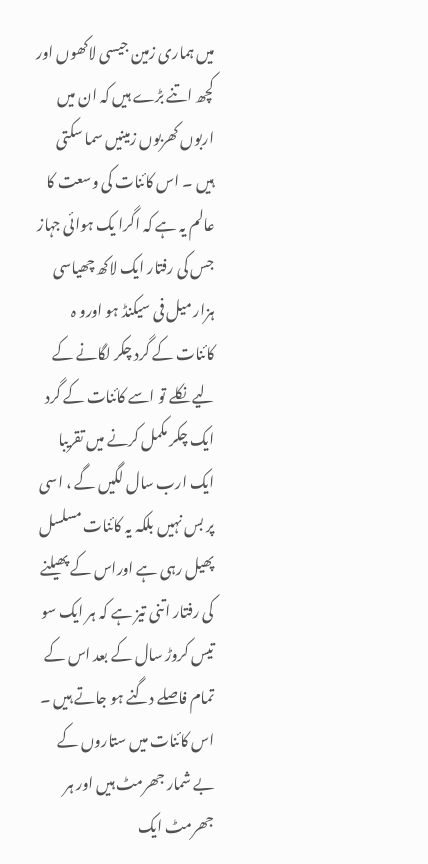میں ہماری زمین جیسی لاکھوں اور کچھ اتنے بڑے ہیں کہ ان میں اربوں کھربوں زمینیں سما سکتی ہیں ۔ اس کائنات کی وسعت کا عالم یہ ہے کہ اگرا یک ہوائی جہاز جس کی رفتار ایک لاکھ چھیاسی ہزار میل فی سیکنڈ ہو اورو ہ کائنات کے گرد چکر لگانے کے لیے نکلے تو اسے کائنات کے گرد ایک چکر مکمل کرنے میں تقریبا ایک ارب سال لگیں گے ، اسی پر بس نہیں بلکہ یہ کائنات مسلسل پھیل رہی ہے اوراس کے پھیلنے کی رفتار اتنی تیز ہے کہ ہر ایک سو تیس کروڑ سال کے بعد اس کے تمام فاصلے دگنے ہو جاتے ہیں ۔ اس کائنات میں ستاروں کے بے شمار جھرمٹ ہیں اور ہر جھرمٹ ایک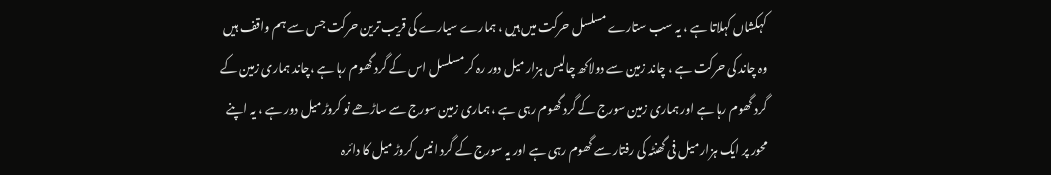کہکشاں کہلاتا ہے ، یہ سب ستارے مسلسل حرکت میں ہیں ، ہمارے سیارے کی قریب ترین حرکت جس سے ہم واقف ہیں وہ چاند کی حرکت ہے ، چاند زمین سے دولاکھ چالیس ہزار میل دور رہ کر مسلسل اس کے گرد گھوم رہا ہے ،چاند ہماری زمین کے گرد گھوم رہا ہے اور ہماری زمین سورج کے گرد گھوم رہی ہے ، ہماری زمین سورج سے ساڑھے نو کروڑ میل دور ہے ، یہ اپنے محور پر ایک ہزار میل فی گھنٹہ کی رفتار سے گھوم رہی ہے اور یہ سورج کے گرد انیس کروڑ میل کا دائرہ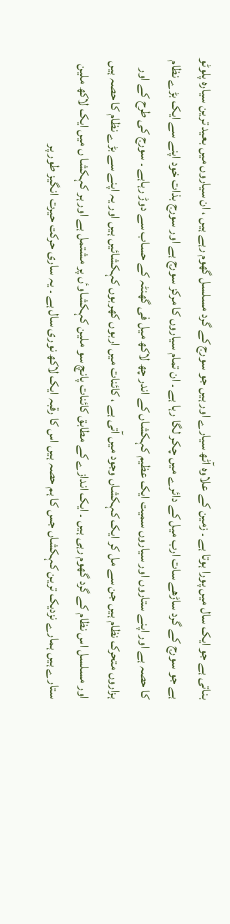بناتی ہے جو ایک سال میں پورا ہوتا ہے ۔ زمین کے علاوہ آٹھ سیارے اور ہیں جو سورج کے گرد مسلسل گھوم رہے ہیں ، ان سیاروں میں بعید ترین سیارہ پلوٹو ہے جو سورج کے گرد ساڑھے سات ارب میل کے دائرے میں چکر لگا رہا ہے ۔ ان تمام سیاروں کا مرکز سورج ہے اور سورج بذات خود اپنے سے ایک بڑے نظام کا حصہ ہے اور اپنے ستاروں اور سیاروں سمیت ایک عظیم کہکشاں کے اندر چھ لاکھ میل فی گھنٹہ کے حساب سے دوڑ رہاہے ۔ سورج کی طرح کے اور ہزاروں متحرک نظام ہیں جن سے مل کر ایک کہکشاں وجود میں آتی ہے ، کائنات میں اربوں کھربوں کہکشائیں ہیں اور یہ اپنے سے بڑے نظام کا حصہ ہیں اور مسلسل اس نظام کے گرد گھوم رہی ہیں ۔ ایک اندازے کے مطابق کائنات پانچ سو ملین کہکشاوٴں پر مشتمل ہے اور ہر کہکشا ں میں ایک لاکھ ملین ستارے ہیں ہمارے نزدیک ترین کہکشاں جس کا ہم حصہ ہیں اس کا رقبہ ایک لاکھ نوری سال ہے ۔ یہ ساری حرکت حیرت انگیز طور پر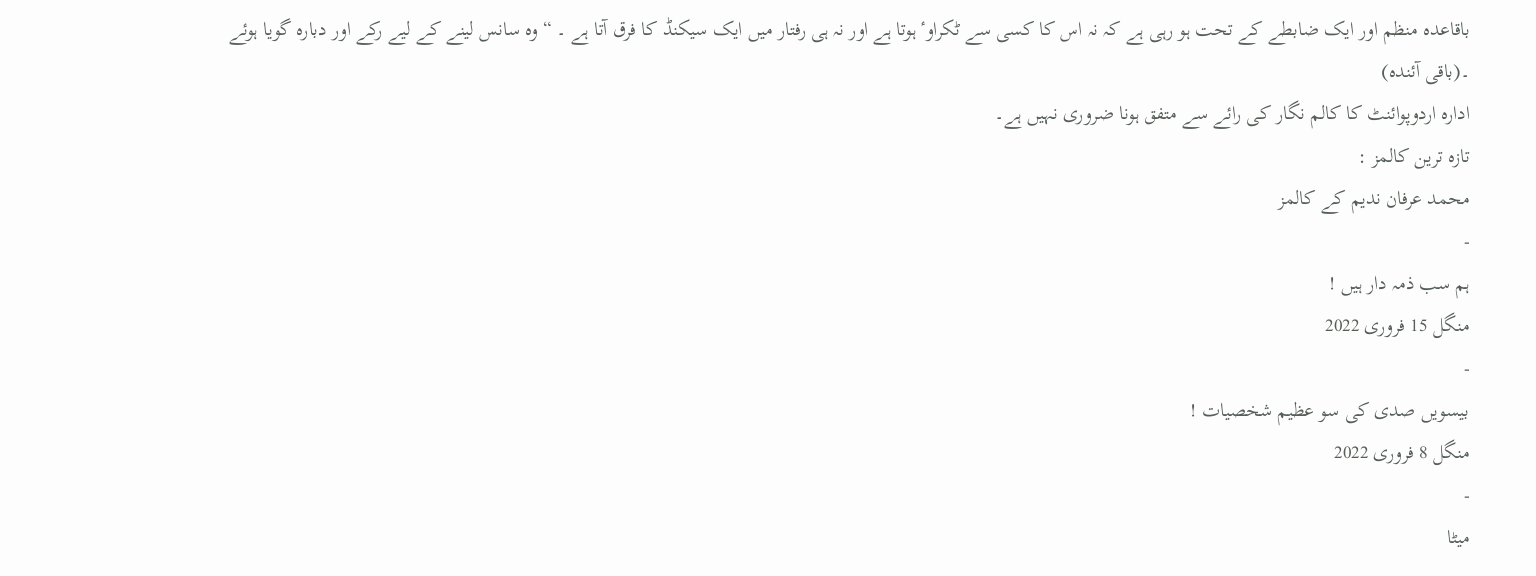باقاعدہ منظم اور ایک ضابطے کے تحت ہو رہی ہے کہ نہ اس کا کسی سے ٹکراوٴ ہوتا ہے اور نہ ہی رفتار میں ایک سیکنڈ کا فرق آتا ہے ۔ “ وہ سانس لینے کے لیے رکے اور دبارہ گویا ہوئے ۔(باقی آئندہ)
ادارہ اردوپوائنٹ کا کالم نگار کی رائے سے متفق ہونا ضروری نہیں ہے۔
تازہ ترین کالمز :
محمد عرفان ندیم کے کالمز
-
ہم سب ذمہ دار ہیں !
منگل 15 فروری 2022
-
بیسویں صدی کی سو عظیم شخصیات !
منگل 8 فروری 2022
-
میٹا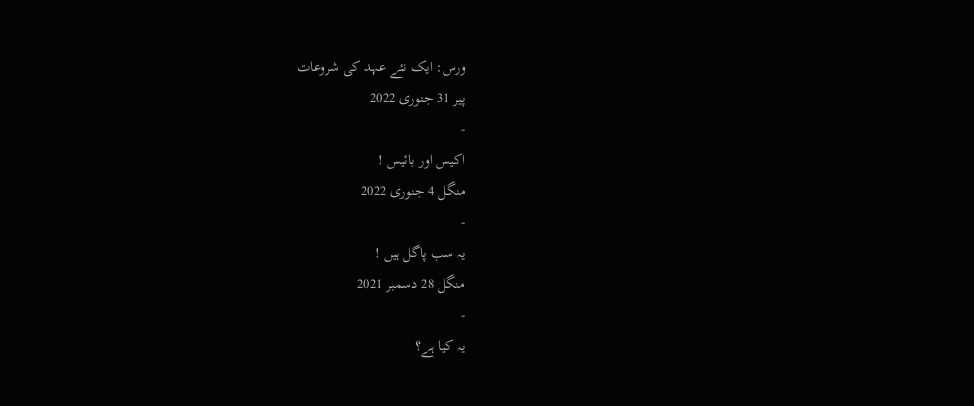ورس: ایک نئے عہد کی شروعات
پیر 31 جنوری 2022
-
اکیس اور بائیس !
منگل 4 جنوری 2022
-
یہ سب پاگل ہیں !
منگل 28 دسمبر 2021
-
یہ کیا ہے؟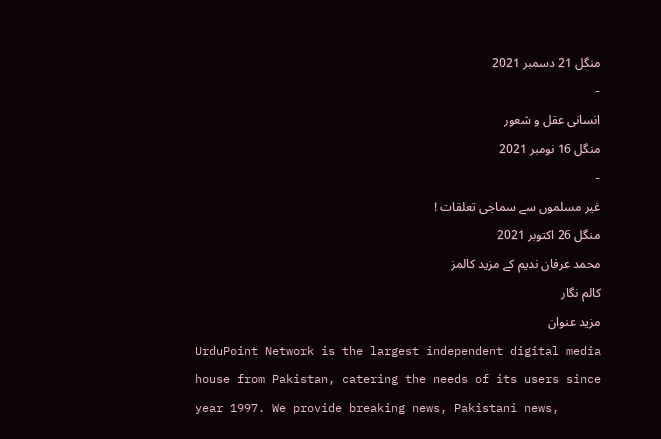منگل 21 دسمبر 2021
-
انسانی عقل و شعور
منگل 16 نومبر 2021
-
غیر مسلموں سے سماجی تعلقات !
منگل 26 اکتوبر 2021
محمد عرفان ندیم کے مزید کالمز
کالم نگار
مزید عنوان
UrduPoint Network is the largest independent digital media house from Pakistan, catering the needs of its users since year 1997. We provide breaking news, Pakistani news,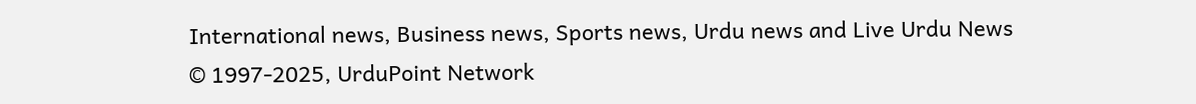International news, Business news, Sports news, Urdu news and Live Urdu News
© 1997-2025, UrduPoint Network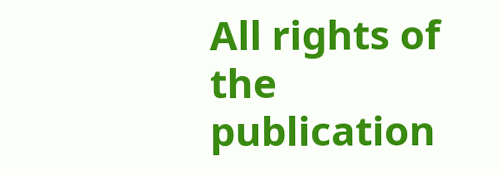All rights of the publication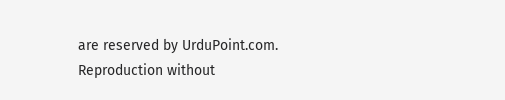are reserved by UrduPoint.com. Reproduction without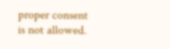proper consent is not allowed.